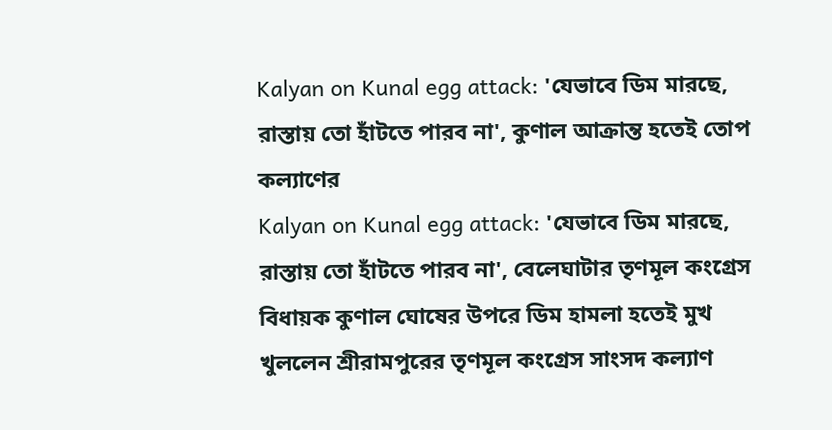Kalyan on Kunal egg attack: 'যেভাবে ডিম মারছে, রাস্তায় তো হাঁটতে পারব না', কুণাল আক্রান্ত হতেই তোপ কল্যাণের
Kalyan on Kunal egg attack: 'যেভাবে ডিম মারছে, রাস্তায় তো হাঁটতে পারব না', বেলেঘাটার তৃণমূল কংগ্রেস বিধায়ক কুণাল ঘোষের উপরে ডিম হামলা হতেই মুখ খুললেন শ্রীরামপুরের তৃণমূল কংগ্রেস সাংসদ কল্যাণ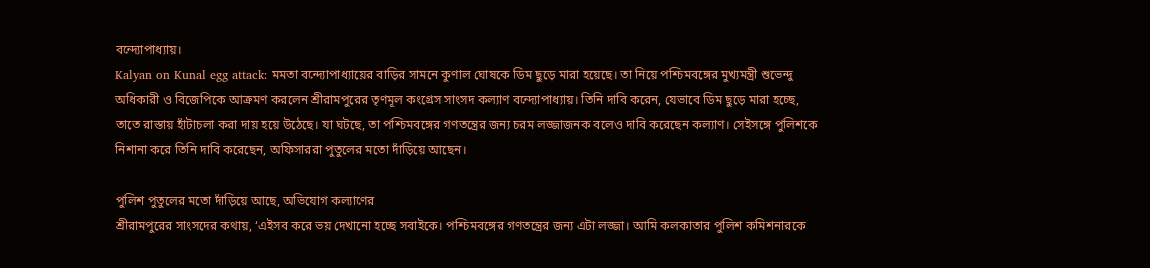বন্দ্যোপাধ্যায়।
Kalyan on Kunal egg attack: মমতা বন্দ্যোপাধ্যায়ের বাড়ির সামনে কুণাল ঘোষকে ডিম ছুড়ে মারা হয়েছে। তা নিয়ে পশ্চিমবঙ্গের মুখ্যমন্ত্রী শুভেন্দু অধিকারী ও বিজেপিকে আক্রমণ করলেন শ্রীরামপুরের তৃণমূল কংগ্রেস সাংসদ কল্যাণ বন্দ্যোপাধ্যায়। তিনি দাবি করেন, যেভাবে ডিম ছুড়ে মারা হচ্ছে, তাতে রাস্তায় হাঁটাচলা করা দায় হয়ে উঠেছে। যা ঘটছে, তা পশ্চিমবঙ্গের গণতন্ত্রের জন্য চরম লজ্জাজনক বলেও দাবি করেছেন কল্যাণ। সেইসঙ্গে পুলিশকে নিশানা করে তিনি দাবি করেছেন, অফিসাররা পুতুলের মতো দাঁড়িয়ে আছেন।

পুলিশ পুতুলের মতো দাঁড়িয়ে আছে, অভিযোগ কল্যাণের
শ্রীরামপুরের সাংসদের কথায়, ‘এইসব করে ভয় দেখানো হচ্ছে সবাইকে। পশ্চিমবঙ্গের গণতন্ত্রের জন্য এটা লজ্জা। আমি কলকাতার পুলিশ কমিশনারকে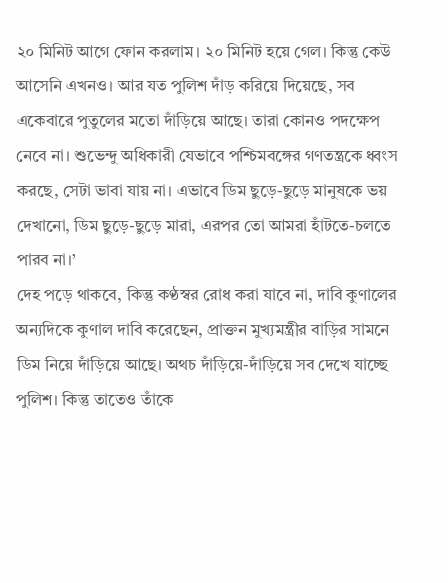২০ মিনিট আগে ফোন করলাম। ২০ মিনিট হয়ে গেল। কিন্তু কেউ আসেনি এখনও। আর যত পুলিশ দাঁড় করিয়ে দিয়েছে, সব একেবারে পুতুলের মতো দাঁড়িয়ে আছে। তারা কোনও পদক্ষেপ নেবে না। শুভেন্দু অধিকারী যেভাবে পশ্চিমবঙ্গের গণতন্ত্রকে ধ্বংস করছে, সেটা ভাবা যায় না। এভাবে ডিম ছুড়ে-ছুড়ে মানুষকে ভয় দেখানো, ডিম ছুড়ে-ছুড়ে মারা, এরপর তো আমরা হাঁটতে-চলতে পারব না।’
দেহ পড়ে থাকবে, কিন্তু কণ্ঠস্বর রোধ করা যাবে না, দাবি কুণালের
অন্যদিকে কুণাল দাবি করেছেন, প্রাক্তন মুখ্যমন্ত্রীর বাড়ির সামনে ডিম নিয়ে দাঁড়িয়ে আছে। অথচ দাঁড়িয়ে-দাঁড়িয়ে সব দেখে যাচ্ছে পুলিশ। কিন্তু তাতেও তাঁকে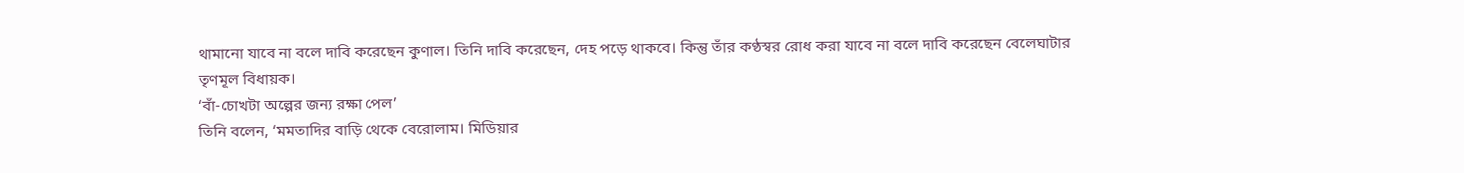থামানো যাবে না বলে দাবি করেছেন কুণাল। তিনি দাবি করেছেন, দেহ পড়ে থাকবে। কিন্তু তাঁর কণ্ঠস্বর রোধ করা যাবে না বলে দাবি করেছেন বেলেঘাটার তৃণমূল বিধায়ক।
‘বাঁ-চোখটা অল্পের জন্য রক্ষা পেল’
তিনি বলেন, ‘মমতাদির বাড়ি থেকে বেরোলাম। মিডিয়ার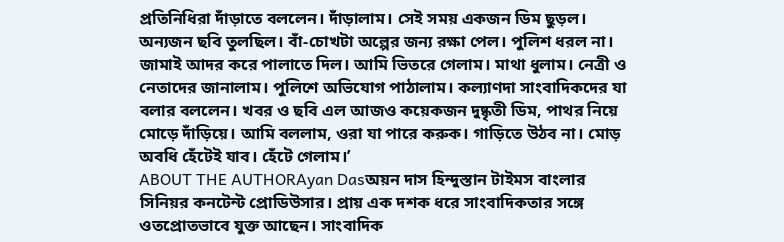প্রতিনিধিরা দাঁড়াতে বললেন। দাঁড়ালাম। সেই সময় একজন ডিম ছুড়ল। অন্যজন ছবি তুলছিল। বাঁ-চোখটা অল্পের জন্য রক্ষা পেল। পুলিশ ধরল না। জামাই আদর করে পালাতে দিল। আমি ভিতরে গেলাম। মাথা ধুলাম। নেত্রী ও নেতাদের জানালাম। পুলিশে অভিযোগ পাঠালাম। কল্যাণদা সাংবাদিকদের যা বলার বললেন। খবর ও ছবি এল আজও কয়েকজন দুষ্কৃতী ডিম, পাথর নিয়ে মোড়ে দাঁড়িয়ে। আমি বললাম, ওরা যা পারে করুক। গাড়িতে উঠব না। মোড় অবধি হেঁটেই যাব। হেঁটে গেলাম।’
ABOUT THE AUTHORAyan Dasঅয়ন দাস হিন্দুস্তান টাইমস বাংলার সিনিয়র কনটেন্ট প্রোডিউসার। প্রায় এক দশক ধরে সাংবাদিকতার সঙ্গে ওতপ্রোতভাবে যুক্ত আছেন। সাংবাদিক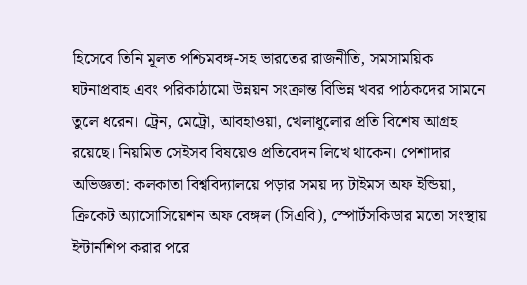হিসেবে তিনি মূলত পশ্চিমবঙ্গ-সহ ভারতের রাজনীতি, সমসাময়িক ঘটনাপ্রবাহ এবং পরিকাঠামো উন্নয়ন সংক্রান্ত বিভিন্ন খবর পাঠকদের সামনে তুলে ধরেন। ট্রেন, মেট্রো, আবহাওয়া, খেলাধুলোর প্রতি বিশেষ আগ্রহ রয়েছে। নিয়মিত সেইসব বিষয়েও প্রতিবেদন লিখে থাকেন। পেশাদার অভিজ্ঞতা: কলকাতা বিশ্ববিদ্যালয়ে পড়ার সময় দ্য টাইমস অফ ইন্ডিয়া, ক্রিকেট অ্যাসোসিয়েশন অফ বেঙ্গল (সিএবি), স্পোর্টসকিডার মতো সংস্থায় ইন্টার্নশিপ করার পরে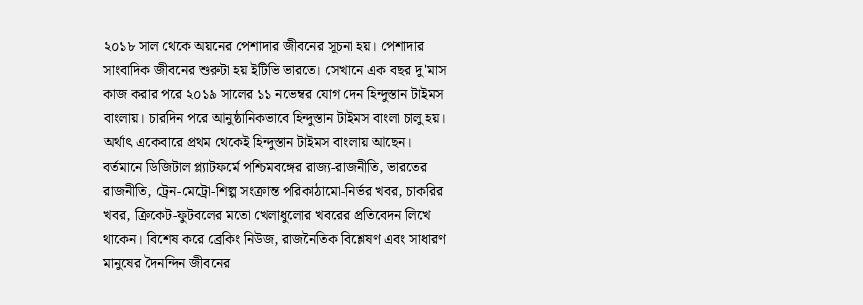২০১৮ সাল থেকে অয়নের পেশাদার জীবনের সূচনা হয়। পেশাদার সাংবাদিক জীবনের শুরুটা হয় ইটিভি ভারতে। সেখানে এক বছর দু'মাস কাজ করার পরে ২০১৯ সালের ১১ নভেম্বর যোগ দেন হিন্দুস্তান টাইমস বাংলায়। চারদিন পরে আনুষ্ঠানিকভাবে হিন্দুস্তান টাইমস বাংলা চালু হয়। অর্থাৎ একেবারে প্রথম থেকেই হিন্দুস্তান টাইমস বাংলায় আছেন। বর্তমানে ডিজিটাল প্ল্যাটফর্মে পশ্চিমবঙ্গের রাজ্য-রাজনীতি, ভারতের রাজনীতি, ট্রেন-মেট্রো-শিল্প সংক্রান্ত পরিকাঠামো-নির্ভর খবর, চাকরির খবর, ক্রিকেট-ফুটবলের মতো খেলাধুলোর খবরের প্রতিবেদন লিখে থাকেন। বিশেষ করে ব্রেকিং নিউজ, রাজনৈতিক বিশ্লেষণ এবং সাধারণ মানুষের দৈনন্দিন জীবনের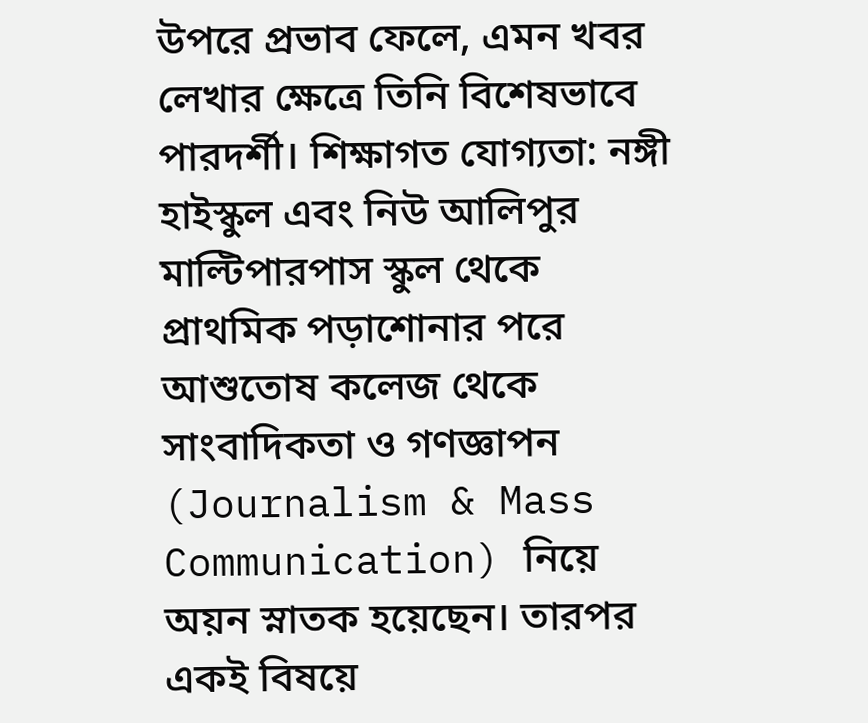উপরে প্রভাব ফেলে, এমন খবর লেখার ক্ষেত্রে তিনি বিশেষভাবে পারদর্শী। শিক্ষাগত যোগ্যতা: নঙ্গী হাইস্কুল এবং নিউ আলিপুর মাল্টিপারপাস স্কুল থেকে প্রাথমিক পড়াশোনার পরে আশুতোষ কলেজ থেকে সাংবাদিকতা ও গণজ্ঞাপন (Journalism & Mass Communication) নিয়ে অয়ন স্নাতক হয়েছেন। তারপর একই বিষয়ে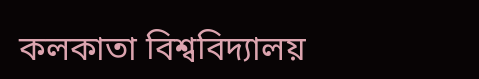কলকাতা বিশ্ববিদ্যালয়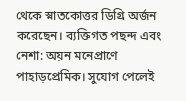থেকে স্নাতকোত্তর ডিগ্রি অর্জন করেছেন। ব্যক্তিগত পছন্দ এবং নেশা: অয়ন মনেপ্রাণে পাহাড়প্রেমিক। সুযোগ পেলেই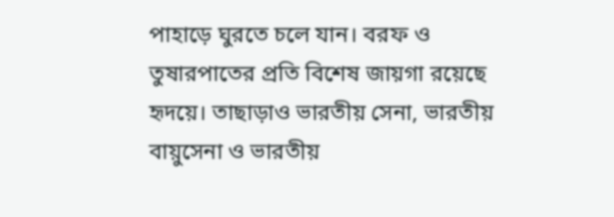পাহাড়ে ঘুরতে চলে যান। বরফ ও তুষারপাতের প্রতি বিশেষ জায়গা রয়েছে হৃদয়ে। তাছাড়াও ভারতীয় সেনা, ভারতীয় বায়ুসেনা ও ভারতীয়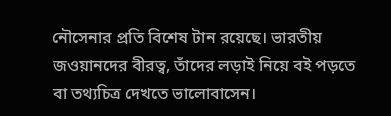নৌসেনার প্রতি বিশেষ টান রয়েছে। ভারতীয় জওয়ানদের বীরত্ব, তাঁদের লড়াই নিয়ে বই পড়তে বা তথ্যচিত্র দেখতে ভালোবাসেন।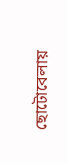ছোটোবেলায়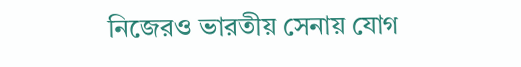নিজেরও ভারতীয় সেনায় যোগ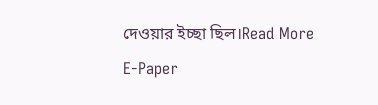দেওয়ার ইচ্ছা ছিল।Read More
E-Paper